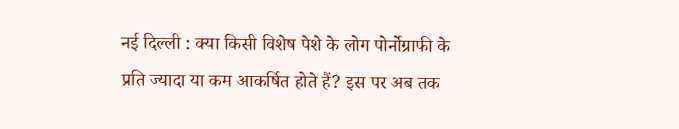नई दिल्ली : क्या किसी विशेष पेशे के लोग पोर्नोग्राफी के प्रति ज्यादा या कम आकर्षित होते हैं? इस पर अब तक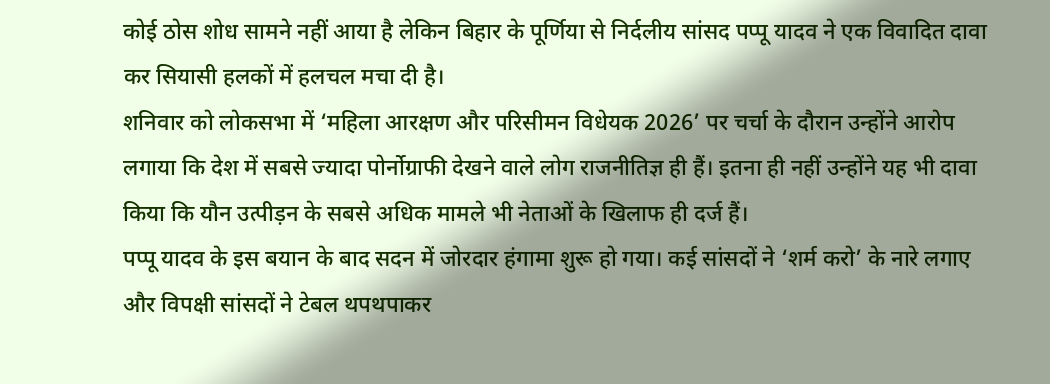कोई ठोस शोध सामने नहीं आया है लेकिन बिहार के पूर्णिया से निर्दलीय सांसद पप्पू यादव ने एक विवादित दावा कर सियासी हलकों में हलचल मचा दी है।
शनिवार को लोकसभा में ‘महिला आरक्षण और परिसीमन विधेयक 2026’ पर चर्चा के दौरान उन्होंने आरोप लगाया कि देश में सबसे ज्यादा पोर्नोग्राफी देखने वाले लोग राजनीतिज्ञ ही हैं। इतना ही नहीं उन्होंने यह भी दावा किया कि यौन उत्पीड़न के सबसे अधिक मामले भी नेताओं के खिलाफ ही दर्ज हैं।
पप्पू यादव के इस बयान के बाद सदन में जोरदार हंगामा शुरू हो गया। कई सांसदों ने ‘शर्म करो’ के नारे लगाए और विपक्षी सांसदों ने टेबल थपथपाकर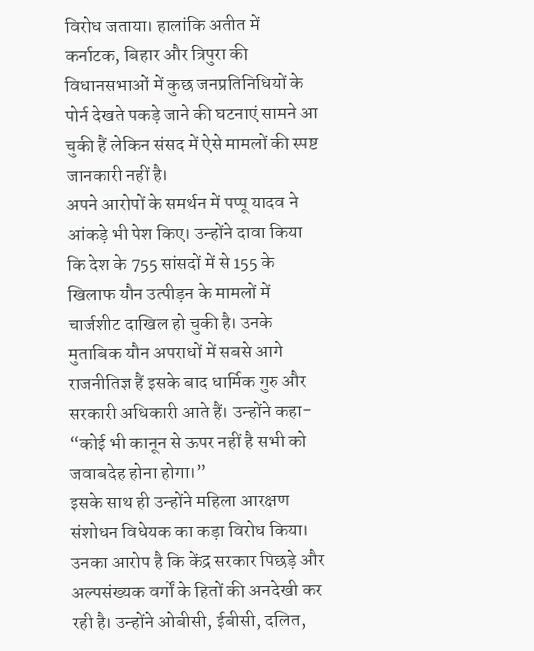विरोध जताया। हालांकि अतीत में कर्नाटक, बिहार और त्रिपुरा की विधानसभाओं में कुछ जनप्रतिनिधियों के पोर्न देखते पकड़े जाने की घटनाएं सामने आ चुकी हैं लेकिन संसद में ऐसे मामलों की स्पष्ट जानकारी नहीं है।
अपने आरोपों के समर्थन में पप्पू यादव ने आंकड़े भी पेश किए। उन्होंने दावा किया कि देश के 755 सांसदों में से 155 के खिलाफ यौन उत्पीड़न के मामलों में चार्जशीट दाखिल हो चुकी है। उनके मुताबिक यौन अपराधों में सबसे आगे राजनीतिज्ञ हैं इसके बाद धार्मिक गुरु और सरकारी अधिकारी आते हैं। उन्होंने कहा- “कोई भी कानून से ऊपर नहीं है सभी को जवाबदेह होना होगा।”
इसके साथ ही उन्होंने महिला आरक्षण संशोधन विधेयक का कड़ा विरोध किया। उनका आरोप है कि केंद्र सरकार पिछड़े और अल्पसंख्यक वर्गों के हितों की अनदेखी कर रही है। उन्होंने ओबीसी, ईबीसी, दलित,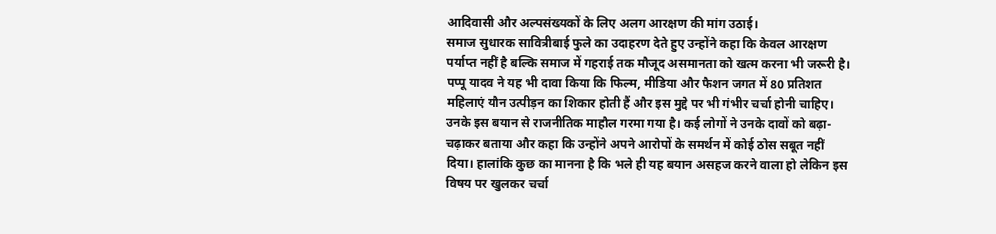आदिवासी और अल्पसंख्यकों के लिए अलग आरक्षण की मांग उठाई।
समाज सुधारक सावित्रीबाई फुले का उदाहरण देते हुए उन्होंने कहा कि केवल आरक्षण पर्याप्त नहीं है बल्कि समाज में गहराई तक मौजूद असमानता को खत्म करना भी जरूरी है।
पप्पू यादव ने यह भी दावा किया कि फिल्म, मीडिया और फैशन जगत में 80 प्रतिशत महिलाएं यौन उत्पीड़न का शिकार होती हैं और इस मुद्दे पर भी गंभीर चर्चा होनी चाहिए।
उनके इस बयान से राजनीतिक माहौल गरमा गया है। कई लोगों ने उनके दावों को बढ़ा-चढ़ाकर बताया और कहा कि उन्होंने अपने आरोपों के समर्थन में कोई ठोस सबूत नहीं दिया। हालांकि कुछ का मानना है कि भले ही यह बयान असहज करने वाला हो लेकिन इस विषय पर खुलकर चर्चा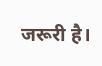जरूरी है।